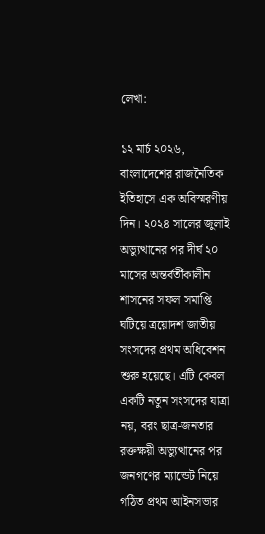লেখা:

১২ মার্চ ২০২৬, বাংলাদেশের রাজনৈতিক ইতিহাসে এক অবিস্মরণীয় দিন। ২০২৪ সালের জুলাই অভ্যুত্থানের পর দীর্ঘ ২০ মাসের অন্তর্বর্তীকালীন শাসনের সফল সমাপ্তি ঘটিয়ে ত্রয়োদশ জাতীয় সংসদের প্রথম অধিবেশন শুরু হয়েছে। এটি কেবল একটি নতুন সংসদের যাত্রা নয়, বরং ছাত্র-জনতার রক্তক্ষয়ী অভ্যুত্থানের পর জনগণের ম্যান্ডেট নিয়ে গঠিত প্রথম আইনসভার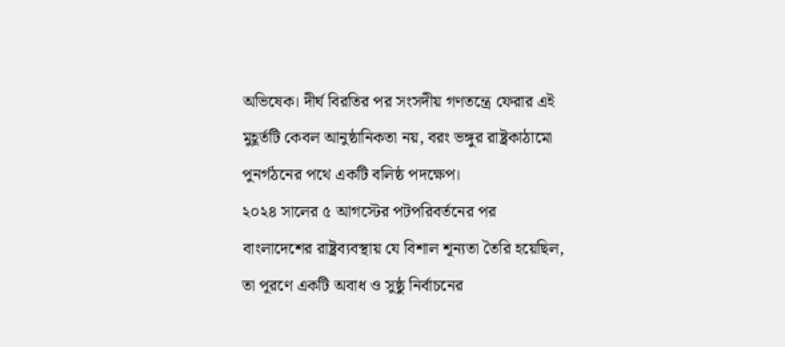অভিষেক। দীর্ঘ বিরতির পর সংসদীয় গণতন্ত্রে ফেরার এই মুহূর্তটি কেবল আনুষ্ঠানিকতা নয়, বরং ভঙ্গুর রাষ্ট্রকাঠামো পুনর্গঠনের পথে একটি বলিষ্ঠ পদক্ষেপ।
২০২৪ সালের ৫ আগস্টের পটপরিবর্তনের পর বাংলাদেশের রাষ্ট্রব্যবস্থায় যে বিশাল শূন্যতা তৈরি হয়েছিল, তা পূরণে একটি অবাধ ও সুষ্ঠু নির্বাচনের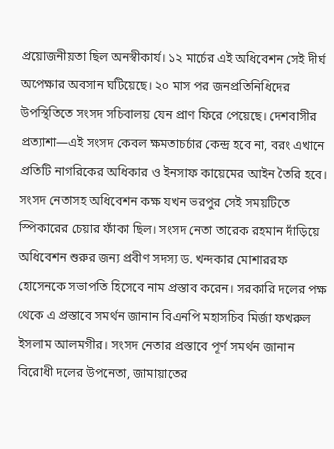প্রয়োজনীয়তা ছিল অনস্বীকার্য। ১২ মার্চের এই অধিবেশন সেই দীর্ঘ অপেক্ষার অবসান ঘটিয়েছে। ২০ মাস পর জনপ্রতিনিধিদের উপস্থিতিতে সংসদ সচিবালয় যেন প্রাণ ফিরে পেয়েছে। দেশবাসীর প্রত্যাশা—এই সংসদ কেবল ক্ষমতাচর্চার কেন্দ্র হবে না, বরং এখানে প্রতিটি নাগরিকের অধিকার ও ইনসাফ কায়েমের আইন তৈরি হবে।
সংসদ নেতাসহ অধিবেশন কক্ষ যখন ভরপুর সেই সময়টিতে স্পিকারের চেয়ার ফাঁকা ছিল। সংসদ নেতা তারেক রহমান দাঁড়িয়ে অধিবেশন শুরুর জন্য প্রবীণ সদস্য ড. খন্দকার মোশাররফ হোসেনকে সভাপতি হিসেবে নাম প্রস্তাব করেন। সরকারি দলের পক্ষ থেকে এ প্রস্তাবে সমর্থন জানান বিএনপি মহাসচিব মির্জা ফখরুল ইসলাম আলমগীর। সংসদ নেতার প্রস্তাবে পূর্ণ সমর্থন জানান বিরোধী দলের উপনেতা, জামায়াতের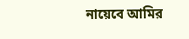নায়েবে আমির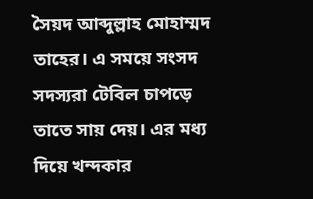সৈয়দ আব্দুল্লাহ মোহাম্মদ তাহের। এ সময়ে সংসদ সদস্যরা টেবিল চাপড়ে তাতে সায় দেয়। এর মধ্য দিয়ে খন্দকার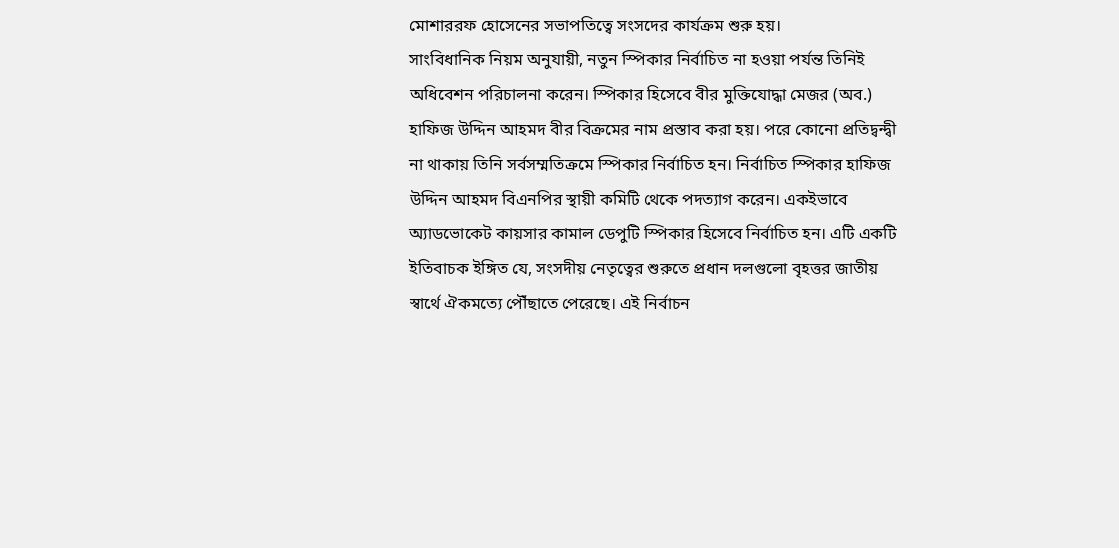মোশাররফ হোসেনের সভাপতিত্বে সংসদের কার্যক্রম শুরু হয়।
সাংবিধানিক নিয়ম অনুযায়ী, নতুন স্পিকার নির্বাচিত না হওয়া পর্যন্ত তিনিই অধিবেশন পরিচালনা করেন। স্পিকার হিসেবে বীর মুক্তিযোদ্ধা মেজর (অব.) হাফিজ উদ্দিন আহমদ বীর বিক্রমের নাম প্রস্তাব করা হয়। পরে কোনো প্রতিদ্বন্দ্বী না থাকায় তিনি সর্বসম্মতিক্রমে স্পিকার নির্বাচিত হন। নির্বাচিত স্পিকার হাফিজ উদ্দিন আহমদ বিএনপির স্থায়ী কমিটি থেকে পদত্যাগ করেন। একইভাবে অ্যাডভোকেট কায়সার কামাল ডেপুটি স্পিকার হিসেবে নির্বাচিত হন। এটি একটি ইতিবাচক ইঙ্গিত যে, সংসদীয় নেতৃত্বের শুরুতে প্রধান দলগুলো বৃহত্তর জাতীয় স্বার্থে ঐকমত্যে পৌঁছাতে পেরেছে। এই নির্বাচন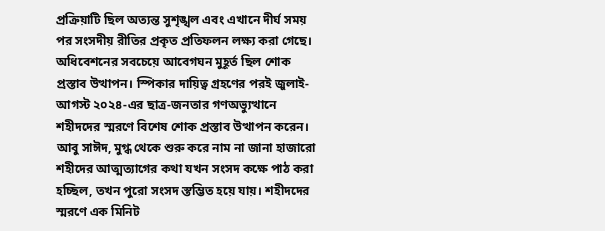প্রক্রিয়াটি ছিল অত্যন্ত সুশৃঙ্খল এবং এখানে দীর্ঘ সময় পর সংসদীয় রীতির প্রকৃত প্রতিফলন লক্ষ্য করা গেছে।
অধিবেশনের সবচেয়ে আবেগঘন মুহূর্ত ছিল শোক প্রস্তাব উত্থাপন। স্পিকার দায়িত্ব গ্রহণের পরই জুলাই-আগস্ট ২০২৪-এর ছাত্র-জনতার গণঅভ্যুত্থানে শহীদদের স্মরণে বিশেষ শোক প্রস্তাব উত্থাপন করেন। আবু সাঈদ, মুগ্ধ থেকে শুরু করে নাম না জানা হাজারো শহীদের আত্মত্যাগের কথা যখন সংসদ কক্ষে পাঠ করা হচ্ছিল, তখন পুরো সংসদ স্তম্ভিত হয়ে যায়। শহীদদের স্মরণে এক মিনিট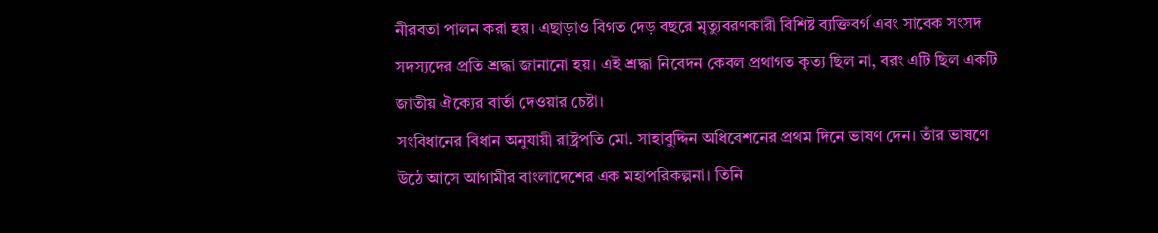নীরবতা পালন করা হয়। এছাড়াও বিগত দেড় বছরে মৃত্যুবরণকারী বিশিষ্ট ব্যক্তিবর্গ এবং সাবেক সংসদ সদস্যদের প্রতি শ্রদ্ধা জানানো হয়। এই শ্রদ্ধা নিবেদন কেবল প্রথাগত কৃত্য ছিল না, বরং এটি ছিল একটি জাতীয় ঐক্যের বার্তা দেওয়ার চেষ্টা।
সংবিধানের বিধান অনুযায়ী রাষ্ট্রপতি মো. সাহাবুদ্দিন অধিবেশনের প্রথম দিনে ভাষণ দেন। তাঁর ভাষণে উঠে আসে আগামীর বাংলাদেশের এক মহাপরিকল্পনা। তিনি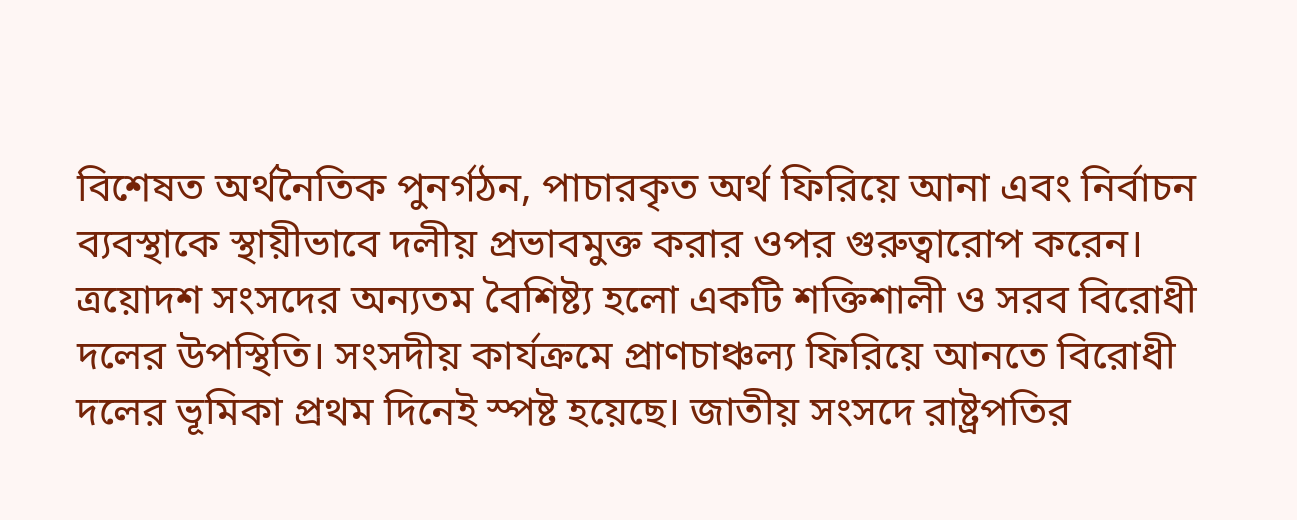বিশেষত অর্থনৈতিক পুনর্গঠন, পাচারকৃত অর্থ ফিরিয়ে আনা এবং নির্বাচন ব্যবস্থাকে স্থায়ীভাবে দলীয় প্রভাবমুক্ত করার ওপর গুরুত্বারোপ করেন।
ত্রয়োদশ সংসদের অন্যতম বৈশিষ্ট্য হলো একটি শক্তিশালী ও সরব বিরোধী দলের উপস্থিতি। সংসদীয় কার্যক্রমে প্রাণচাঞ্চল্য ফিরিয়ে আনতে বিরোধী দলের ভূমিকা প্রথম দিনেই স্পষ্ট হয়েছে। জাতীয় সংসদে রাষ্ট্রপতির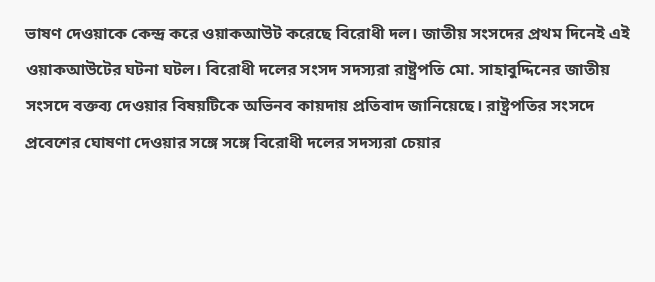ভাষণ দেওয়াকে কেন্দ্র করে ওয়াকআউট করেছে বিরোধী দল। জাতীয় সংসদের প্রথম দিনেই এই ওয়াকআউটের ঘটনা ঘটল। বিরোধী দলের সংসদ সদস্যরা রাষ্ট্রপতি মো. সাহাবুদ্দিনের জাতীয় সংসদে বক্তব্য দেওয়ার বিষয়টিকে অভিনব কায়দায় প্রতিবাদ জানিয়েছে। রাষ্ট্রপতির সংসদে প্রবেশের ঘোষণা দেওয়ার সঙ্গে সঙ্গে বিরোধী দলের সদস্যরা চেয়ার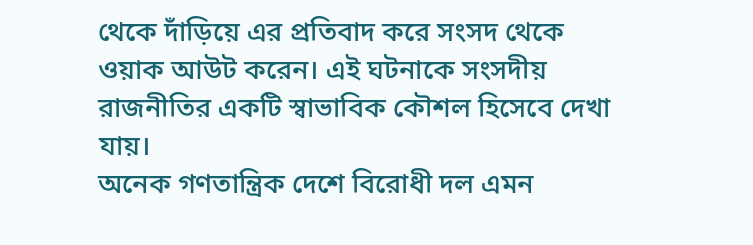থেকে দাঁড়িয়ে এর প্রতিবাদ করে সংসদ থেকে ওয়াক আউট করেন। এই ঘটনাকে সংসদীয় রাজনীতির একটি স্বাভাবিক কৌশল হিসেবে দেখা যায়।
অনেক গণতান্ত্রিক দেশে বিরোধী দল এমন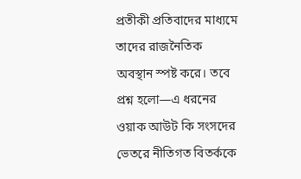প্রতীকী প্রতিবাদের মাধ্যমে তাদের রাজনৈতিক অবস্থান স্পষ্ট করে। তবে প্রশ্ন হলো—এ ধরনের ওয়াক আউট কি সংসদের ভেতরে নীতিগত বিতর্ককে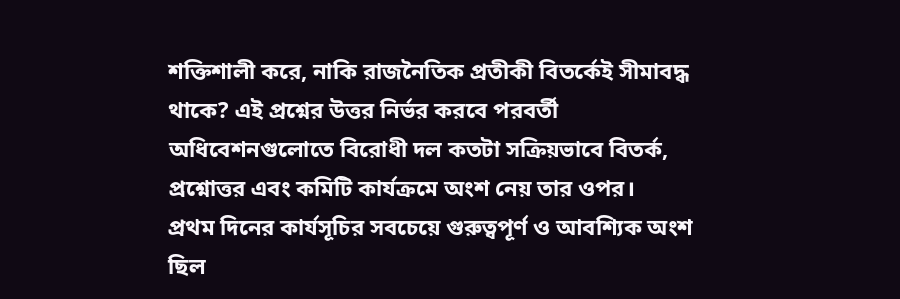শক্তিশালী করে, নাকি রাজনৈতিক প্রতীকী বিতর্কেই সীমাবদ্ধ থাকে? এই প্রশ্নের উত্তর নির্ভর করবে পরবর্তী অধিবেশনগুলোতে বিরোধী দল কতটা সক্রিয়ভাবে বিতর্ক, প্রশ্নোত্তর এবং কমিটি কার্যক্রমে অংশ নেয় তার ওপর।
প্রথম দিনের কার্যসূচির সবচেয়ে গুরুত্বপূর্ণ ও আবশ্যিক অংশ ছিল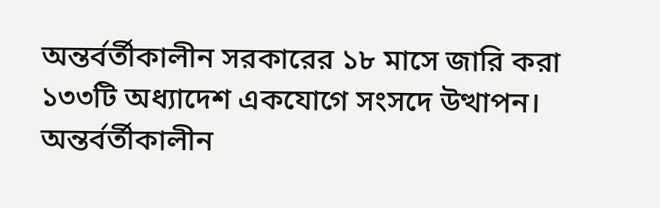অন্তর্বর্তীকালীন সরকারের ১৮ মাসে জারি করা ১৩৩টি অধ্যাদেশ একযোগে সংসদে উত্থাপন। অন্তর্বর্তীকালীন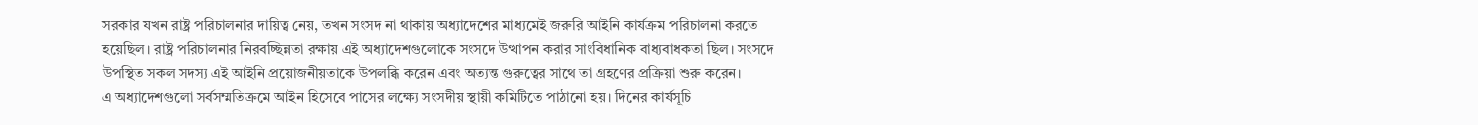সরকার যখন রাষ্ট্র পরিচালনার দায়িত্ব নেয়, তখন সংসদ না থাকায় অধ্যাদেশের মাধ্যমেই জরুরি আইনি কার্যক্রম পরিচালনা করতে হয়েছিল। রাষ্ট্র পরিচালনার নিরবচ্ছিন্নতা রক্ষায় এই অধ্যাদেশগুলোকে সংসদে উত্থাপন করার সাংবিধানিক বাধ্যবাধকতা ছিল। সংসদে উপস্থিত সকল সদস্য এই আইনি প্রয়োজনীয়তাকে উপলব্ধি করেন এবং অত্যন্ত গুরুত্বের সাথে তা গ্রহণের প্রক্রিয়া শুরু করেন।
এ অধ্যাদেশগুলো সর্বসম্মতিক্রমে আইন হিসেবে পাসের লক্ষ্যে সংসদীয় স্থায়ী কমিটিতে পাঠানো হয়। দিনের কার্যসূচি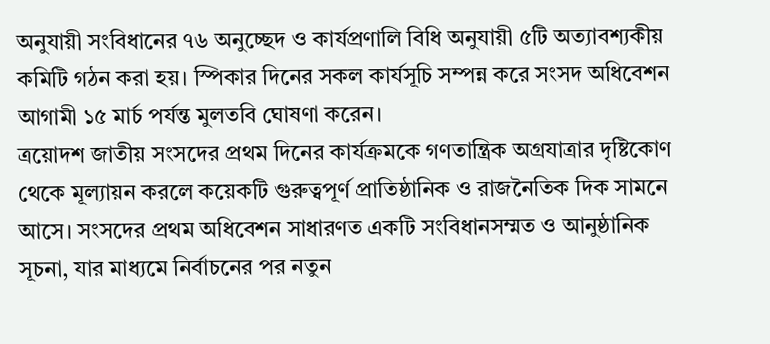অনুযায়ী সংবিধানের ৭৬ অনুচ্ছেদ ও কার্যপ্রণালি বিধি অনুযায়ী ৫টি অত্যাবশ্যকীয় কমিটি গঠন করা হয়। স্পিকার দিনের সকল কার্যসূচি সম্পন্ন করে সংসদ অধিবেশন আগামী ১৫ মার্চ পর্যন্ত মুলতবি ঘোষণা করেন।
ত্রয়োদশ জাতীয় সংসদের প্রথম দিনের কার্যক্রমকে গণতান্ত্রিক অগ্রযাত্রার দৃষ্টিকোণ থেকে মূল্যায়ন করলে কয়েকটি গুরুত্বপূর্ণ প্রাতিষ্ঠানিক ও রাজনৈতিক দিক সামনে আসে। সংসদের প্রথম অধিবেশন সাধারণত একটি সংবিধানসম্মত ও আনুষ্ঠানিক সূচনা, যার মাধ্যমে নির্বাচনের পর নতুন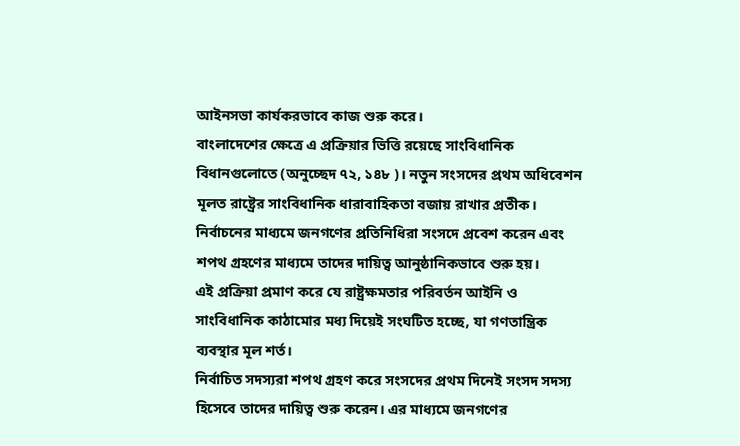আইনসভা কার্যকরভাবে কাজ শুরু করে।
বাংলাদেশের ক্ষেত্রে এ প্রক্রিয়ার ভিত্তি রয়েছে সাংবিধানিক বিধানগুলোতে (অনুচ্ছেদ ৭২, ১৪৮ )। নতুন সংসদের প্রথম অধিবেশন মূলত রাষ্ট্রের সাংবিধানিক ধারাবাহিকতা বজায় রাখার প্রতীক। নির্বাচনের মাধ্যমে জনগণের প্রতিনিধিরা সংসদে প্রবেশ করেন এবং শপথ গ্রহণের মাধ্যমে তাদের দায়িত্ব আনুষ্ঠানিকভাবে শুরু হয়।
এই প্রক্রিয়া প্রমাণ করে যে রাষ্ট্রক্ষমতার পরিবর্তন আইনি ও সাংবিধানিক কাঠামোর মধ্য দিয়েই সংঘটিত হচ্ছে, যা গণতান্ত্রিক ব্যবস্থার মূল শর্ত।
নির্বাচিত সদস্যরা শপথ গ্রহণ করে সংসদের প্রথম দিনেই সংসদ সদস্য হিসেবে তাদের দায়িত্ব শুরু করেন। এর মাধ্যমে জনগণের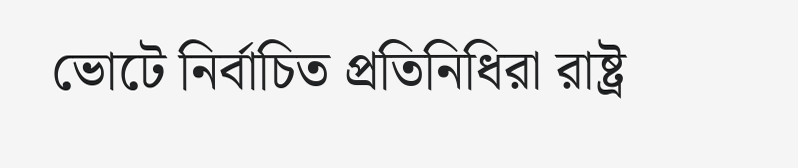ভোটে নির্বাচিত প্রতিনিধিরা রাষ্ট্র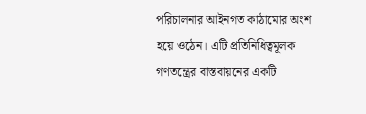পরিচালনার আইনগত কাঠামোর অংশ হয়ে ওঠেন। এটি প্রতিনিধিত্বমূলক গণতন্ত্রের বাস্তবায়নের একটি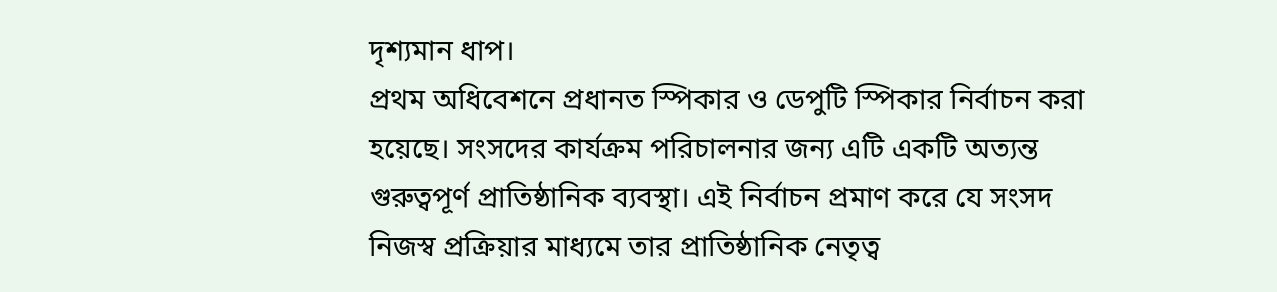দৃশ্যমান ধাপ।
প্রথম অধিবেশনে প্রধানত স্পিকার ও ডেপুটি স্পিকার নির্বাচন করা হয়েছে। সংসদের কার্যক্রম পরিচালনার জন্য এটি একটি অত্যন্ত গুরুত্বপূর্ণ প্রাতিষ্ঠানিক ব্যবস্থা। এই নির্বাচন প্রমাণ করে যে সংসদ নিজস্ব প্রক্রিয়ার মাধ্যমে তার প্রাতিষ্ঠানিক নেতৃত্ব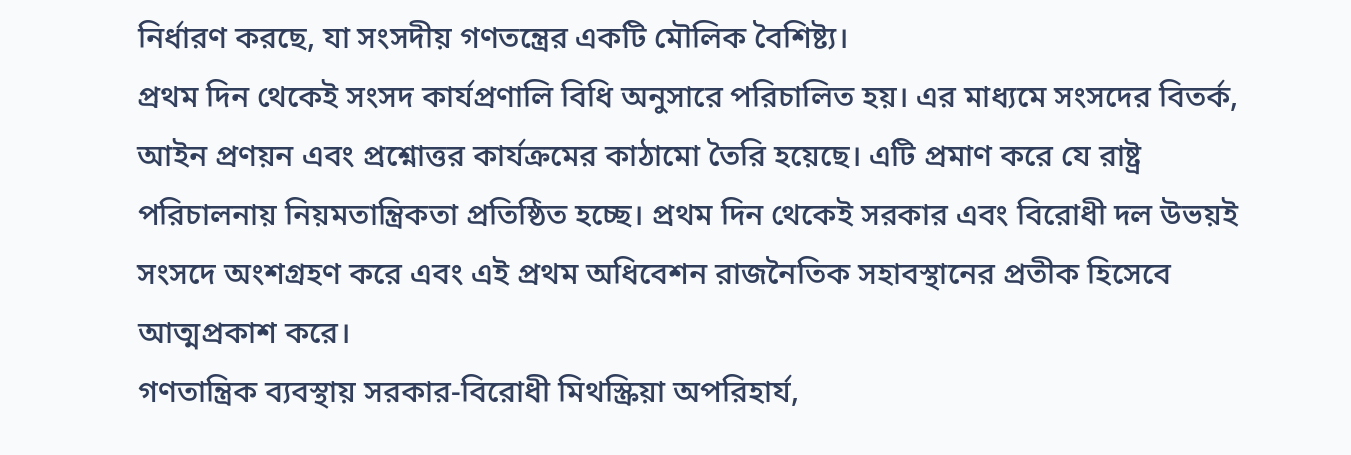নির্ধারণ করছে, যা সংসদীয় গণতন্ত্রের একটি মৌলিক বৈশিষ্ট্য।
প্রথম দিন থেকেই সংসদ কার্যপ্রণালি বিধি অনুসারে পরিচালিত হয়। এর মাধ্যমে সংসদের বিতর্ক, আইন প্রণয়ন এবং প্রশ্নোত্তর কার্যক্রমের কাঠামো তৈরি হয়েছে। এটি প্রমাণ করে যে রাষ্ট্র পরিচালনায় নিয়মতান্ত্রিকতা প্রতিষ্ঠিত হচ্ছে। প্রথম দিন থেকেই সরকার এবং বিরোধী দল উভয়ই সংসদে অংশগ্রহণ করে এবং এই প্রথম অধিবেশন রাজনৈতিক সহাবস্থানের প্রতীক হিসেবে আত্মপ্রকাশ করে।
গণতান্ত্রিক ব্যবস্থায় সরকার-বিরোধী মিথস্ক্রিয়া অপরিহার্য,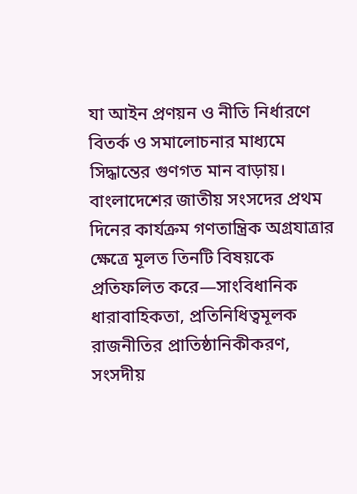যা আইন প্রণয়ন ও নীতি নির্ধারণে বিতর্ক ও সমালোচনার মাধ্যমে সিদ্ধান্তের গুণগত মান বাড়ায়।
বাংলাদেশের জাতীয় সংসদের প্রথম দিনের কার্যক্রম গণতান্ত্রিক অগ্রযাত্রার ক্ষেত্রে মূলত তিনটি বিষয়কে প্রতিফলিত করে—সাংবিধানিক ধারাবাহিকতা, প্রতিনিধিত্বমূলক রাজনীতির প্রাতিষ্ঠানিকীকরণ, সংসদীয়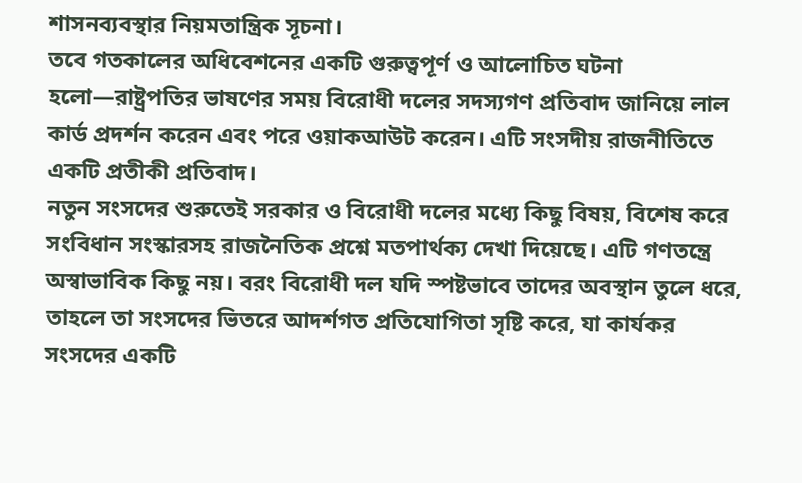শাসনব্যবস্থার নিয়মতান্ত্রিক সূচনা।
তবে গতকালের অধিবেশনের একটি গুরুত্বপূর্ণ ও আলোচিত ঘটনা হলো—রাষ্ট্রপতির ভাষণের সময় বিরোধী দলের সদস্যগণ প্রতিবাদ জানিয়ে লাল কার্ড প্রদর্শন করেন এবং পরে ওয়াকআউট করেন। এটি সংসদীয় রাজনীতিতে একটি প্রতীকী প্রতিবাদ।
নতুন সংসদের শুরুতেই সরকার ও বিরোধী দলের মধ্যে কিছু বিষয়, বিশেষ করে সংবিধান সংস্কারসহ রাজনৈতিক প্রশ্নে মতপার্থক্য দেখা দিয়েছে। এটি গণতন্ত্রে অস্বাভাবিক কিছু নয়। বরং বিরোধী দল যদি স্পষ্টভাবে তাদের অবস্থান তুলে ধরে, তাহলে তা সংসদের ভিতরে আদর্শগত প্রতিযোগিতা সৃষ্টি করে, যা কার্যকর সংসদের একটি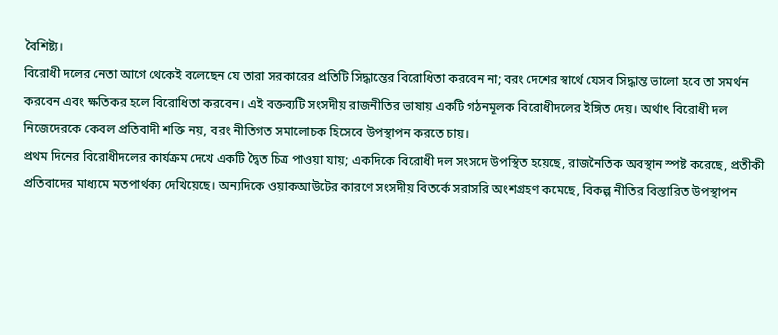বৈশিষ্ট্য।
বিরোধী দলের নেতা আগে থেকেই বলেছেন যে তারা সরকারের প্রতিটি সিদ্ধান্তের বিরোধিতা করবেন না; বরং দেশের স্বার্থে যেসব সিদ্ধান্ত ভালো হবে তা সমর্থন করবেন এবং ক্ষতিকর হলে বিরোধিতা করবেন। এই বক্তব্যটি সংসদীয় রাজনীতির ভাষায় একটি গঠনমূলক বিরোধীদলের ইঙ্গিত দেয়। অর্থাৎ বিরোধী দল নিজেদেরকে কেবল প্রতিবাদী শক্তি নয়, বরং নীতিগত সমালোচক হিসেবে উপস্থাপন করতে চায়।
প্রথম দিনের বিরোধীদলের কার্যক্রম দেখে একটি দ্বৈত চিত্র পাওয়া যায়; একদিকে বিরোধী দল সংসদে উপস্থিত হয়েছে, রাজনৈতিক অবস্থান স্পষ্ট করেছে, প্রতীকী প্রতিবাদের মাধ্যমে মতপার্থক্য দেখিয়েছে। অন্যদিকে ওয়াকআউটের কারণে সংসদীয় বিতর্কে সরাসরি অংশগ্রহণ কমেছে, বিকল্প নীতির বিস্তারিত উপস্থাপন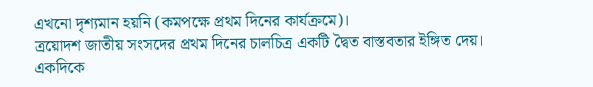এখনো দৃশ্যমান হয়নি (কমপক্ষে প্রথম দিনের কার্যক্রমে)।
ত্রয়োদশ জাতীয় সংসদের প্রথম দিনের চালচিত্র একটি দ্বৈত বাস্তবতার ইঙ্গিত দেয়। একদিকে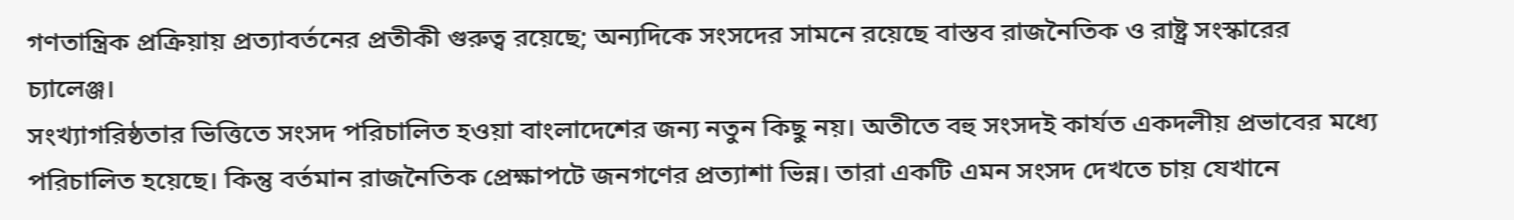গণতান্ত্রিক প্রক্রিয়ায় প্রত্যাবর্তনের প্রতীকী গুরুত্ব রয়েছে; অন্যদিকে সংসদের সামনে রয়েছে বাস্তব রাজনৈতিক ও রাষ্ট্র সংস্কারের চ্যালেঞ্জ।
সংখ্যাগরিষ্ঠতার ভিত্তিতে সংসদ পরিচালিত হওয়া বাংলাদেশের জন্য নতুন কিছু নয়। অতীতে বহু সংসদই কার্যত একদলীয় প্রভাবের মধ্যে পরিচালিত হয়েছে। কিন্তু বর্তমান রাজনৈতিক প্রেক্ষাপটে জনগণের প্রত্যাশা ভিন্ন। তারা একটি এমন সংসদ দেখতে চায় যেখানে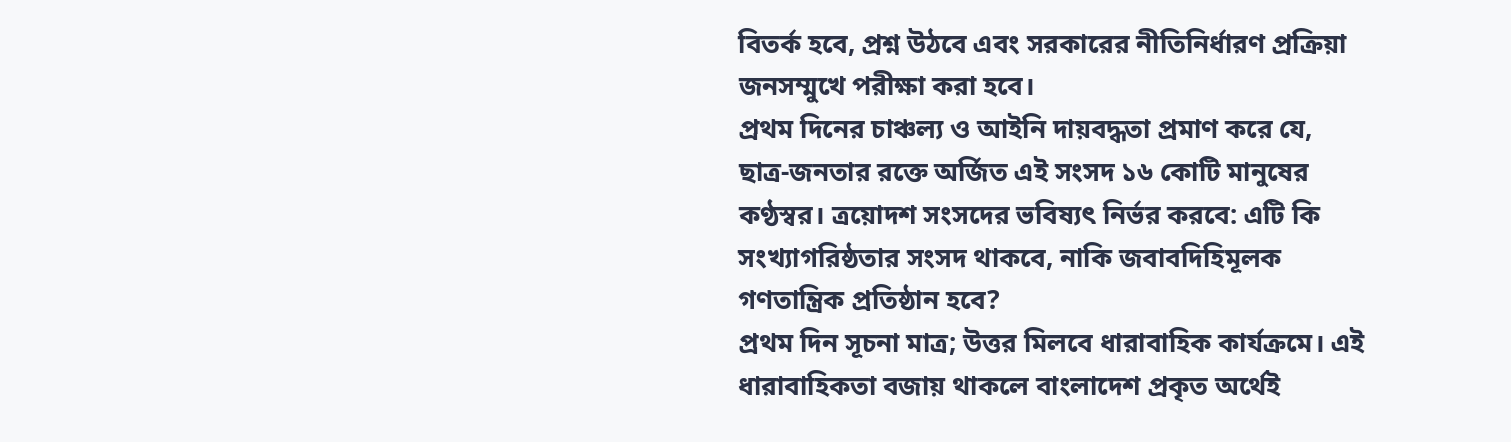বিতর্ক হবে, প্রশ্ন উঠবে এবং সরকারের নীতিনির্ধারণ প্রক্রিয়া জনসম্মুখে পরীক্ষা করা হবে।
প্রথম দিনের চাঞ্চল্য ও আইনি দায়বদ্ধতা প্রমাণ করে যে, ছাত্র-জনতার রক্তে অর্জিত এই সংসদ ১৬ কোটি মানুষের কণ্ঠস্বর। ত্রয়োদশ সংসদের ভবিষ্যৎ নির্ভর করবে: এটি কি সংখ্যাগরিষ্ঠতার সংসদ থাকবে, নাকি জবাবদিহিমূলক গণতান্ত্রিক প্রতিষ্ঠান হবে?
প্রথম দিন সূচনা মাত্র; উত্তর মিলবে ধারাবাহিক কার্যক্রমে। এই ধারাবাহিকতা বজায় থাকলে বাংলাদেশ প্রকৃত অর্থেই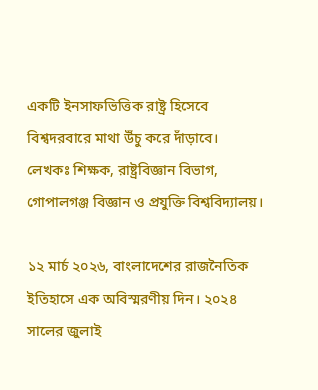একটি ইনসাফভিত্তিক রাষ্ট্র হিসেবে বিশ্বদরবারে মাথা উঁচু করে দাঁড়াবে।
লেখকঃ শিক্ষক, রাষ্ট্রবিজ্ঞান বিভাগ, গোপালগঞ্জ বিজ্ঞান ও প্রযুক্তি বিশ্ববিদ্যালয়।

১২ মার্চ ২০২৬, বাংলাদেশের রাজনৈতিক ইতিহাসে এক অবিস্মরণীয় দিন। ২০২৪ সালের জুলাই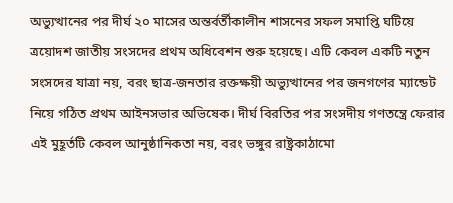অভ্যুত্থানের পর দীর্ঘ ২০ মাসের অন্তর্বর্তীকালীন শাসনের সফল সমাপ্তি ঘটিয়ে ত্রয়োদশ জাতীয় সংসদের প্রথম অধিবেশন শুরু হয়েছে। এটি কেবল একটি নতুন সংসদের যাত্রা নয়, বরং ছাত্র-জনতার রক্তক্ষয়ী অভ্যুত্থানের পর জনগণের ম্যান্ডেট নিয়ে গঠিত প্রথম আইনসভার অভিষেক। দীর্ঘ বিরতির পর সংসদীয় গণতন্ত্রে ফেরার এই মুহূর্তটি কেবল আনুষ্ঠানিকতা নয়, বরং ভঙ্গুর রাষ্ট্রকাঠামো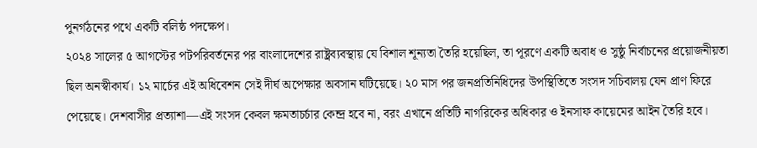পুনর্গঠনের পথে একটি বলিষ্ঠ পদক্ষেপ।
২০২৪ সালের ৫ আগস্টের পটপরিবর্তনের পর বাংলাদেশের রাষ্ট্রব্যবস্থায় যে বিশাল শূন্যতা তৈরি হয়েছিল, তা পূরণে একটি অবাধ ও সুষ্ঠু নির্বাচনের প্রয়োজনীয়তা ছিল অনস্বীকার্য। ১২ মার্চের এই অধিবেশন সেই দীর্ঘ অপেক্ষার অবসান ঘটিয়েছে। ২০ মাস পর জনপ্রতিনিধিদের উপস্থিতিতে সংসদ সচিবালয় যেন প্রাণ ফিরে পেয়েছে। দেশবাসীর প্রত্যাশা—এই সংসদ কেবল ক্ষমতাচর্চার কেন্দ্র হবে না, বরং এখানে প্রতিটি নাগরিকের অধিকার ও ইনসাফ কায়েমের আইন তৈরি হবে।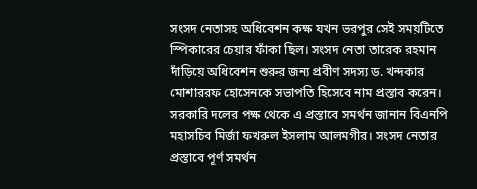সংসদ নেতাসহ অধিবেশন কক্ষ যখন ভরপুর সেই সময়টিতে স্পিকারের চেয়ার ফাঁকা ছিল। সংসদ নেতা তারেক রহমান দাঁড়িয়ে অধিবেশন শুরুর জন্য প্রবীণ সদস্য ড. খন্দকার মোশাররফ হোসেনকে সভাপতি হিসেবে নাম প্রস্তাব করেন। সরকারি দলের পক্ষ থেকে এ প্রস্তাবে সমর্থন জানান বিএনপি মহাসচিব মির্জা ফখরুল ইসলাম আলমগীর। সংসদ নেতার প্রস্তাবে পূর্ণ সমর্থন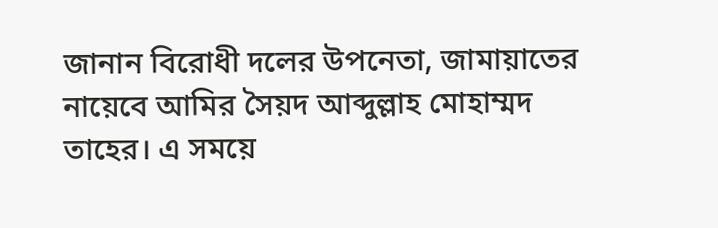জানান বিরোধী দলের উপনেতা, জামায়াতের নায়েবে আমির সৈয়দ আব্দুল্লাহ মোহাম্মদ তাহের। এ সময়ে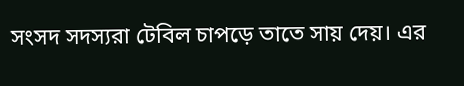সংসদ সদস্যরা টেবিল চাপড়ে তাতে সায় দেয়। এর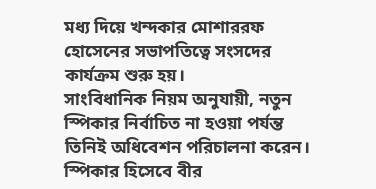মধ্য দিয়ে খন্দকার মোশাররফ হোসেনের সভাপতিত্বে সংসদের কার্যক্রম শুরু হয়।
সাংবিধানিক নিয়ম অনুযায়ী, নতুন স্পিকার নির্বাচিত না হওয়া পর্যন্ত তিনিই অধিবেশন পরিচালনা করেন। স্পিকার হিসেবে বীর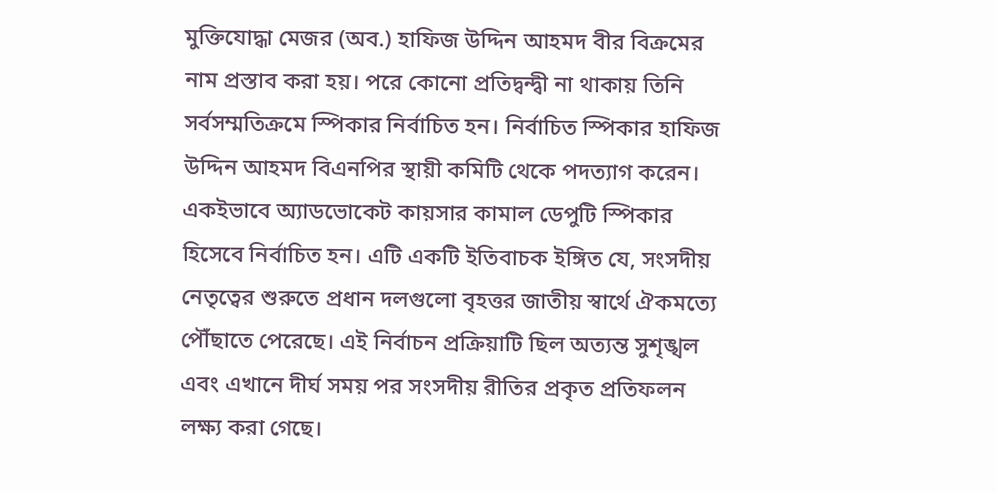মুক্তিযোদ্ধা মেজর (অব.) হাফিজ উদ্দিন আহমদ বীর বিক্রমের নাম প্রস্তাব করা হয়। পরে কোনো প্রতিদ্বন্দ্বী না থাকায় তিনি সর্বসম্মতিক্রমে স্পিকার নির্বাচিত হন। নির্বাচিত স্পিকার হাফিজ উদ্দিন আহমদ বিএনপির স্থায়ী কমিটি থেকে পদত্যাগ করেন। একইভাবে অ্যাডভোকেট কায়সার কামাল ডেপুটি স্পিকার হিসেবে নির্বাচিত হন। এটি একটি ইতিবাচক ইঙ্গিত যে, সংসদীয় নেতৃত্বের শুরুতে প্রধান দলগুলো বৃহত্তর জাতীয় স্বার্থে ঐকমত্যে পৌঁছাতে পেরেছে। এই নির্বাচন প্রক্রিয়াটি ছিল অত্যন্ত সুশৃঙ্খল এবং এখানে দীর্ঘ সময় পর সংসদীয় রীতির প্রকৃত প্রতিফলন লক্ষ্য করা গেছে।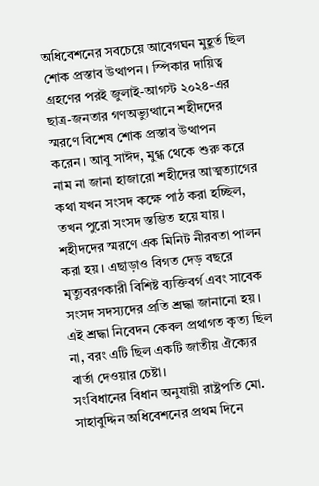অধিবেশনের সবচেয়ে আবেগঘন মুহূর্ত ছিল শোক প্রস্তাব উত্থাপন। স্পিকার দায়িত্ব গ্রহণের পরই জুলাই-আগস্ট ২০২৪-এর ছাত্র-জনতার গণঅভ্যুত্থানে শহীদদের স্মরণে বিশেষ শোক প্রস্তাব উত্থাপন করেন। আবু সাঈদ, মুগ্ধ থেকে শুরু করে নাম না জানা হাজারো শহীদের আত্মত্যাগের কথা যখন সংসদ কক্ষে পাঠ করা হচ্ছিল, তখন পুরো সংসদ স্তম্ভিত হয়ে যায়। শহীদদের স্মরণে এক মিনিট নীরবতা পালন করা হয়। এছাড়াও বিগত দেড় বছরে মৃত্যুবরণকারী বিশিষ্ট ব্যক্তিবর্গ এবং সাবেক সংসদ সদস্যদের প্রতি শ্রদ্ধা জানানো হয়। এই শ্রদ্ধা নিবেদন কেবল প্রথাগত কৃত্য ছিল না, বরং এটি ছিল একটি জাতীয় ঐক্যের বার্তা দেওয়ার চেষ্টা।
সংবিধানের বিধান অনুযায়ী রাষ্ট্রপতি মো. সাহাবুদ্দিন অধিবেশনের প্রথম দিনে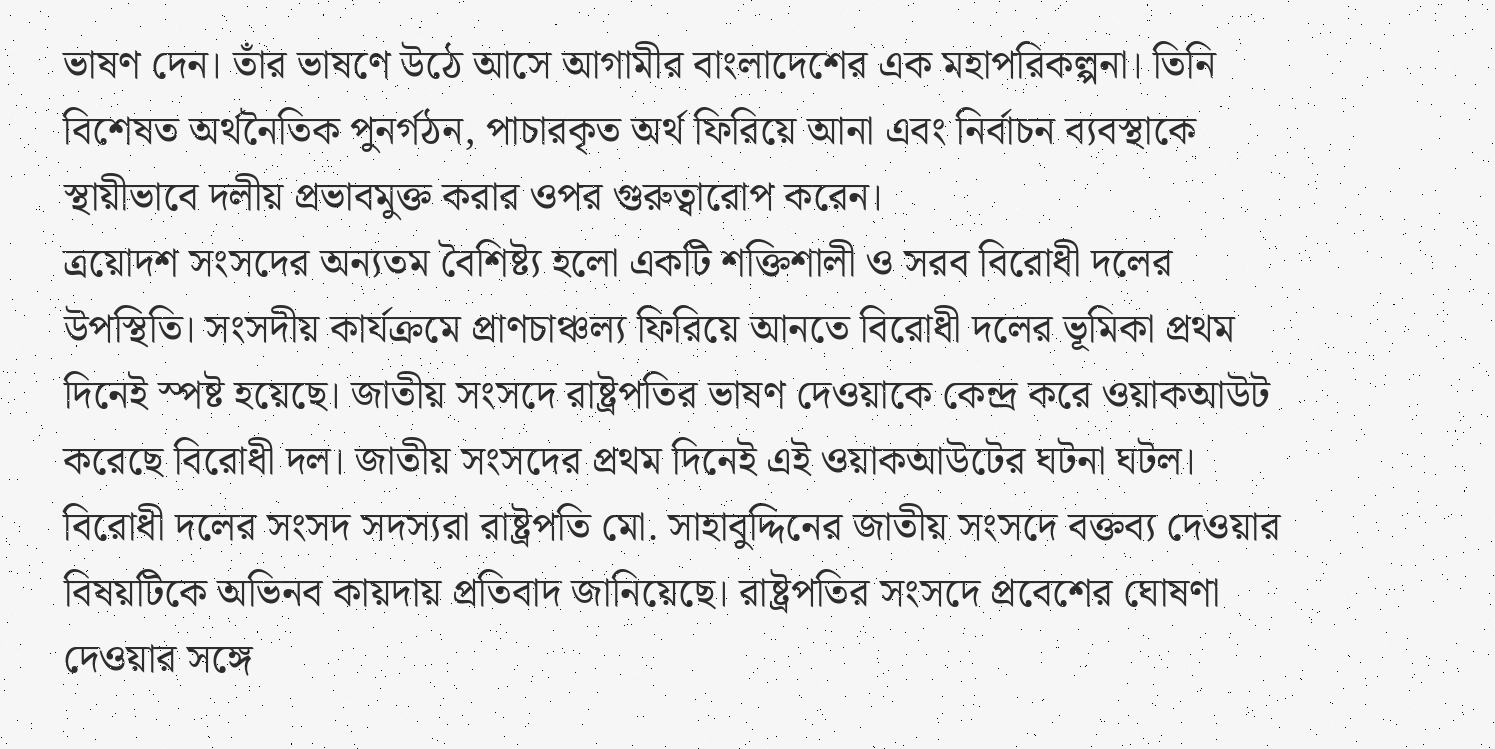ভাষণ দেন। তাঁর ভাষণে উঠে আসে আগামীর বাংলাদেশের এক মহাপরিকল্পনা। তিনি বিশেষত অর্থনৈতিক পুনর্গঠন, পাচারকৃত অর্থ ফিরিয়ে আনা এবং নির্বাচন ব্যবস্থাকে স্থায়ীভাবে দলীয় প্রভাবমুক্ত করার ওপর গুরুত্বারোপ করেন।
ত্রয়োদশ সংসদের অন্যতম বৈশিষ্ট্য হলো একটি শক্তিশালী ও সরব বিরোধী দলের উপস্থিতি। সংসদীয় কার্যক্রমে প্রাণচাঞ্চল্য ফিরিয়ে আনতে বিরোধী দলের ভূমিকা প্রথম দিনেই স্পষ্ট হয়েছে। জাতীয় সংসদে রাষ্ট্রপতির ভাষণ দেওয়াকে কেন্দ্র করে ওয়াকআউট করেছে বিরোধী দল। জাতীয় সংসদের প্রথম দিনেই এই ওয়াকআউটের ঘটনা ঘটল। বিরোধী দলের সংসদ সদস্যরা রাষ্ট্রপতি মো. সাহাবুদ্দিনের জাতীয় সংসদে বক্তব্য দেওয়ার বিষয়টিকে অভিনব কায়দায় প্রতিবাদ জানিয়েছে। রাষ্ট্রপতির সংসদে প্রবেশের ঘোষণা দেওয়ার সঙ্গে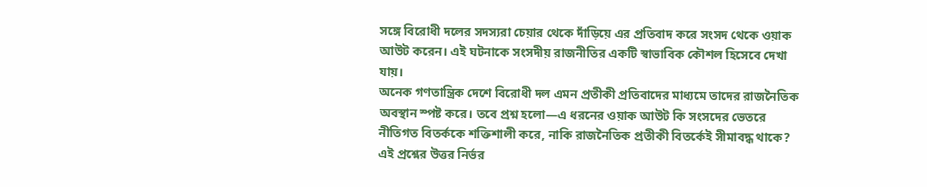সঙ্গে বিরোধী দলের সদস্যরা চেয়ার থেকে দাঁড়িয়ে এর প্রতিবাদ করে সংসদ থেকে ওয়াক আউট করেন। এই ঘটনাকে সংসদীয় রাজনীতির একটি স্বাভাবিক কৌশল হিসেবে দেখা যায়।
অনেক গণতান্ত্রিক দেশে বিরোধী দল এমন প্রতীকী প্রতিবাদের মাধ্যমে তাদের রাজনৈতিক অবস্থান স্পষ্ট করে। তবে প্রশ্ন হলো—এ ধরনের ওয়াক আউট কি সংসদের ভেতরে নীতিগত বিতর্ককে শক্তিশালী করে, নাকি রাজনৈতিক প্রতীকী বিতর্কেই সীমাবদ্ধ থাকে? এই প্রশ্নের উত্তর নির্ভর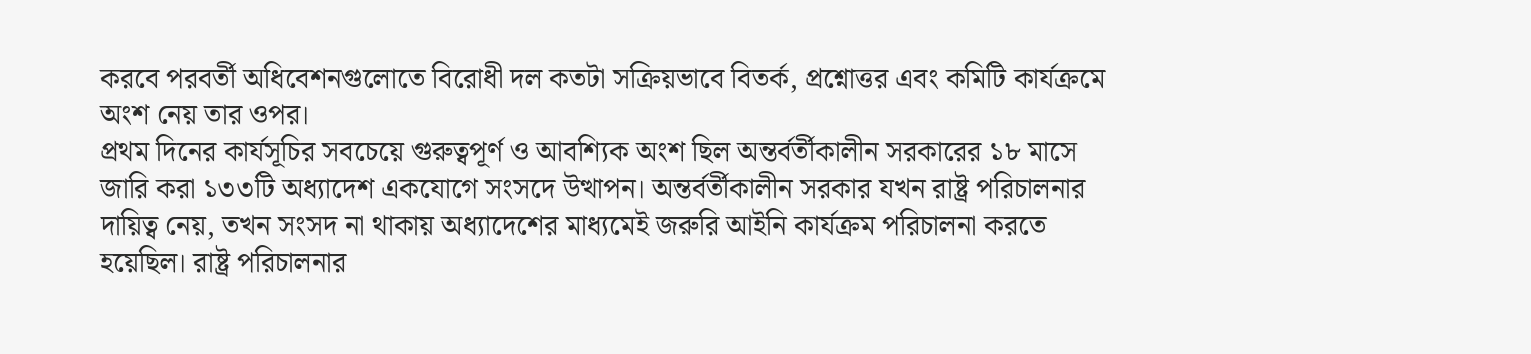করবে পরবর্তী অধিবেশনগুলোতে বিরোধী দল কতটা সক্রিয়ভাবে বিতর্ক, প্রশ্নোত্তর এবং কমিটি কার্যক্রমে অংশ নেয় তার ওপর।
প্রথম দিনের কার্যসূচির সবচেয়ে গুরুত্বপূর্ণ ও আবশ্যিক অংশ ছিল অন্তর্বর্তীকালীন সরকারের ১৮ মাসে জারি করা ১৩৩টি অধ্যাদেশ একযোগে সংসদে উত্থাপন। অন্তর্বর্তীকালীন সরকার যখন রাষ্ট্র পরিচালনার দায়িত্ব নেয়, তখন সংসদ না থাকায় অধ্যাদেশের মাধ্যমেই জরুরি আইনি কার্যক্রম পরিচালনা করতে হয়েছিল। রাষ্ট্র পরিচালনার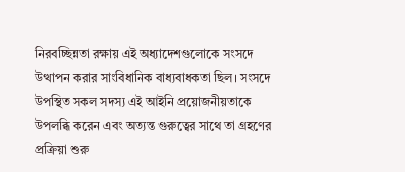নিরবচ্ছিন্নতা রক্ষায় এই অধ্যাদেশগুলোকে সংসদে উত্থাপন করার সাংবিধানিক বাধ্যবাধকতা ছিল। সংসদে উপস্থিত সকল সদস্য এই আইনি প্রয়োজনীয়তাকে উপলব্ধি করেন এবং অত্যন্ত গুরুত্বের সাথে তা গ্রহণের প্রক্রিয়া শুরু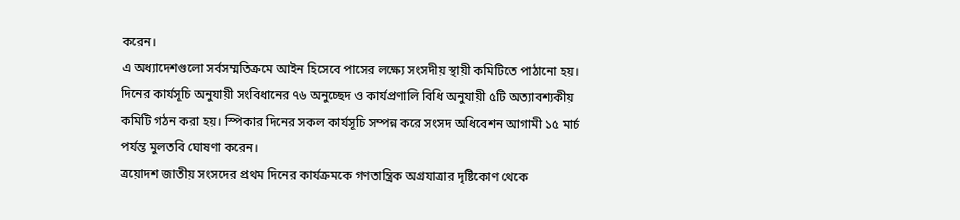করেন।
এ অধ্যাদেশগুলো সর্বসম্মতিক্রমে আইন হিসেবে পাসের লক্ষ্যে সংসদীয় স্থায়ী কমিটিতে পাঠানো হয়। দিনের কার্যসূচি অনুযায়ী সংবিধানের ৭৬ অনুচ্ছেদ ও কার্যপ্রণালি বিধি অনুযায়ী ৫টি অত্যাবশ্যকীয় কমিটি গঠন করা হয়। স্পিকার দিনের সকল কার্যসূচি সম্পন্ন করে সংসদ অধিবেশন আগামী ১৫ মার্চ পর্যন্ত মুলতবি ঘোষণা করেন।
ত্রয়োদশ জাতীয় সংসদের প্রথম দিনের কার্যক্রমকে গণতান্ত্রিক অগ্রযাত্রার দৃষ্টিকোণ থেকে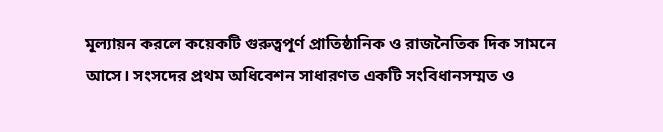মূল্যায়ন করলে কয়েকটি গুরুত্বপূর্ণ প্রাতিষ্ঠানিক ও রাজনৈতিক দিক সামনে আসে। সংসদের প্রথম অধিবেশন সাধারণত একটি সংবিধানসম্মত ও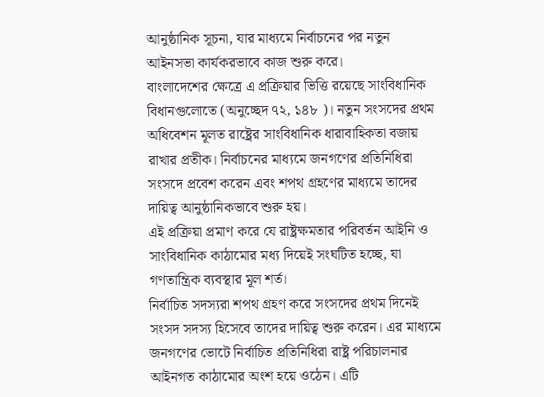আনুষ্ঠানিক সূচনা, যার মাধ্যমে নির্বাচনের পর নতুন আইনসভা কার্যকরভাবে কাজ শুরু করে।
বাংলাদেশের ক্ষেত্রে এ প্রক্রিয়ার ভিত্তি রয়েছে সাংবিধানিক বিধানগুলোতে (অনুচ্ছেদ ৭২, ১৪৮ )। নতুন সংসদের প্রথম অধিবেশন মূলত রাষ্ট্রের সাংবিধানিক ধারাবাহিকতা বজায় রাখার প্রতীক। নির্বাচনের মাধ্যমে জনগণের প্রতিনিধিরা সংসদে প্রবেশ করেন এবং শপথ গ্রহণের মাধ্যমে তাদের দায়িত্ব আনুষ্ঠানিকভাবে শুরু হয়।
এই প্রক্রিয়া প্রমাণ করে যে রাষ্ট্রক্ষমতার পরিবর্তন আইনি ও সাংবিধানিক কাঠামোর মধ্য দিয়েই সংঘটিত হচ্ছে, যা গণতান্ত্রিক ব্যবস্থার মূল শর্ত।
নির্বাচিত সদস্যরা শপথ গ্রহণ করে সংসদের প্রথম দিনেই সংসদ সদস্য হিসেবে তাদের দায়িত্ব শুরু করেন। এর মাধ্যমে জনগণের ভোটে নির্বাচিত প্রতিনিধিরা রাষ্ট্র পরিচালনার আইনগত কাঠামোর অংশ হয়ে ওঠেন। এটি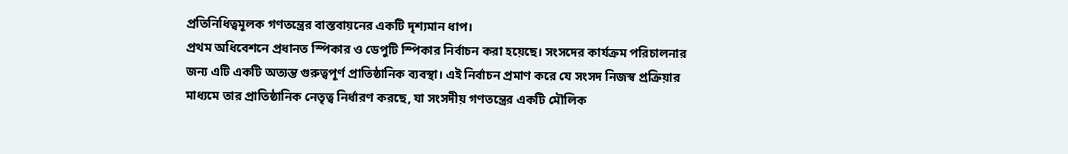প্রতিনিধিত্বমূলক গণতন্ত্রের বাস্তবায়নের একটি দৃশ্যমান ধাপ।
প্রথম অধিবেশনে প্রধানত স্পিকার ও ডেপুটি স্পিকার নির্বাচন করা হয়েছে। সংসদের কার্যক্রম পরিচালনার জন্য এটি একটি অত্যন্ত গুরুত্বপূর্ণ প্রাতিষ্ঠানিক ব্যবস্থা। এই নির্বাচন প্রমাণ করে যে সংসদ নিজস্ব প্রক্রিয়ার মাধ্যমে তার প্রাতিষ্ঠানিক নেতৃত্ব নির্ধারণ করছে, যা সংসদীয় গণতন্ত্রের একটি মৌলিক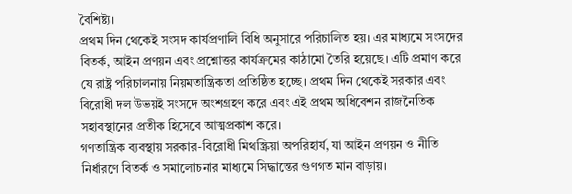বৈশিষ্ট্য।
প্রথম দিন থেকেই সংসদ কার্যপ্রণালি বিধি অনুসারে পরিচালিত হয়। এর মাধ্যমে সংসদের বিতর্ক, আইন প্রণয়ন এবং প্রশ্নোত্তর কার্যক্রমের কাঠামো তৈরি হয়েছে। এটি প্রমাণ করে যে রাষ্ট্র পরিচালনায় নিয়মতান্ত্রিকতা প্রতিষ্ঠিত হচ্ছে। প্রথম দিন থেকেই সরকার এবং বিরোধী দল উভয়ই সংসদে অংশগ্রহণ করে এবং এই প্রথম অধিবেশন রাজনৈতিক সহাবস্থানের প্রতীক হিসেবে আত্মপ্রকাশ করে।
গণতান্ত্রিক ব্যবস্থায় সরকার-বিরোধী মিথস্ক্রিয়া অপরিহার্য, যা আইন প্রণয়ন ও নীতি নির্ধারণে বিতর্ক ও সমালোচনার মাধ্যমে সিদ্ধান্তের গুণগত মান বাড়ায়।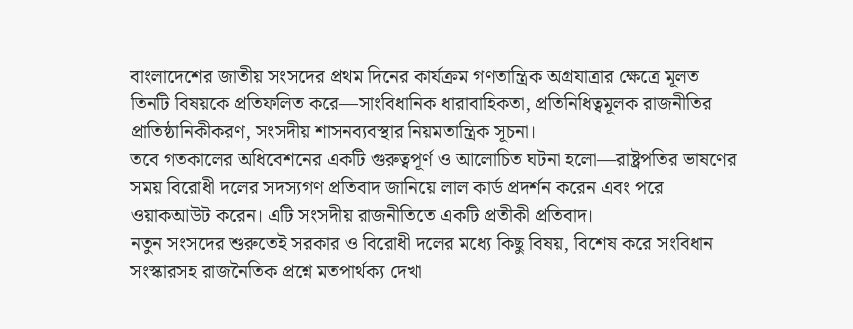বাংলাদেশের জাতীয় সংসদের প্রথম দিনের কার্যক্রম গণতান্ত্রিক অগ্রযাত্রার ক্ষেত্রে মূলত তিনটি বিষয়কে প্রতিফলিত করে—সাংবিধানিক ধারাবাহিকতা, প্রতিনিধিত্বমূলক রাজনীতির প্রাতিষ্ঠানিকীকরণ, সংসদীয় শাসনব্যবস্থার নিয়মতান্ত্রিক সূচনা।
তবে গতকালের অধিবেশনের একটি গুরুত্বপূর্ণ ও আলোচিত ঘটনা হলো—রাষ্ট্রপতির ভাষণের সময় বিরোধী দলের সদস্যগণ প্রতিবাদ জানিয়ে লাল কার্ড প্রদর্শন করেন এবং পরে ওয়াকআউট করেন। এটি সংসদীয় রাজনীতিতে একটি প্রতীকী প্রতিবাদ।
নতুন সংসদের শুরুতেই সরকার ও বিরোধী দলের মধ্যে কিছু বিষয়, বিশেষ করে সংবিধান সংস্কারসহ রাজনৈতিক প্রশ্নে মতপার্থক্য দেখা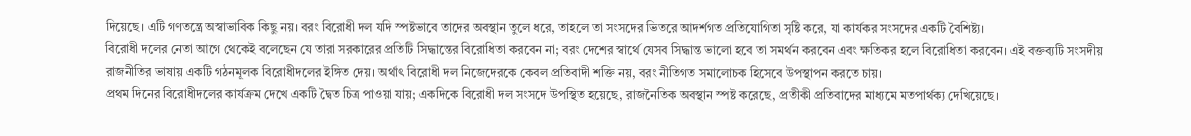দিয়েছে। এটি গণতন্ত্রে অস্বাভাবিক কিছু নয়। বরং বিরোধী দল যদি স্পষ্টভাবে তাদের অবস্থান তুলে ধরে, তাহলে তা সংসদের ভিতরে আদর্শগত প্রতিযোগিতা সৃষ্টি করে, যা কার্যকর সংসদের একটি বৈশিষ্ট্য।
বিরোধী দলের নেতা আগে থেকেই বলেছেন যে তারা সরকারের প্রতিটি সিদ্ধান্তের বিরোধিতা করবেন না; বরং দেশের স্বার্থে যেসব সিদ্ধান্ত ভালো হবে তা সমর্থন করবেন এবং ক্ষতিকর হলে বিরোধিতা করবেন। এই বক্তব্যটি সংসদীয় রাজনীতির ভাষায় একটি গঠনমূলক বিরোধীদলের ইঙ্গিত দেয়। অর্থাৎ বিরোধী দল নিজেদেরকে কেবল প্রতিবাদী শক্তি নয়, বরং নীতিগত সমালোচক হিসেবে উপস্থাপন করতে চায়।
প্রথম দিনের বিরোধীদলের কার্যক্রম দেখে একটি দ্বৈত চিত্র পাওয়া যায়; একদিকে বিরোধী দল সংসদে উপস্থিত হয়েছে, রাজনৈতিক অবস্থান স্পষ্ট করেছে, প্রতীকী প্রতিবাদের মাধ্যমে মতপার্থক্য দেখিয়েছে।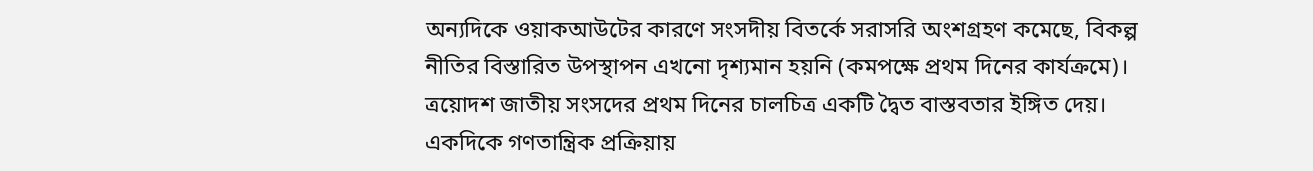অন্যদিকে ওয়াকআউটের কারণে সংসদীয় বিতর্কে সরাসরি অংশগ্রহণ কমেছে, বিকল্প নীতির বিস্তারিত উপস্থাপন এখনো দৃশ্যমান হয়নি (কমপক্ষে প্রথম দিনের কার্যক্রমে)।
ত্রয়োদশ জাতীয় সংসদের প্রথম দিনের চালচিত্র একটি দ্বৈত বাস্তবতার ইঙ্গিত দেয়। একদিকে গণতান্ত্রিক প্রক্রিয়ায়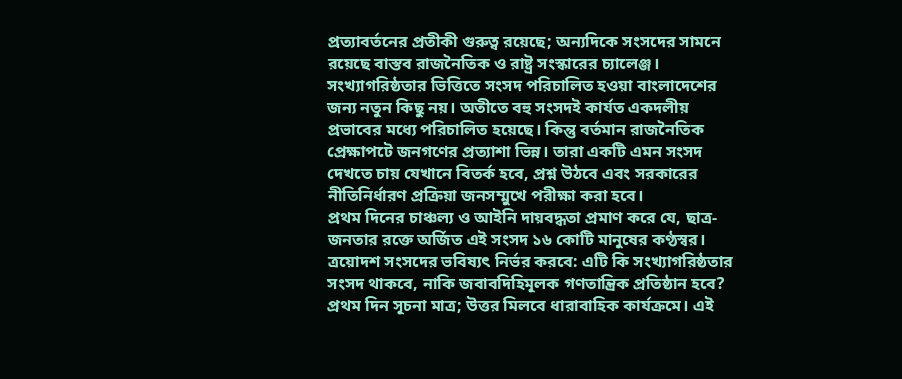প্রত্যাবর্তনের প্রতীকী গুরুত্ব রয়েছে; অন্যদিকে সংসদের সামনে রয়েছে বাস্তব রাজনৈতিক ও রাষ্ট্র সংস্কারের চ্যালেঞ্জ।
সংখ্যাগরিষ্ঠতার ভিত্তিতে সংসদ পরিচালিত হওয়া বাংলাদেশের জন্য নতুন কিছু নয়। অতীতে বহু সংসদই কার্যত একদলীয় প্রভাবের মধ্যে পরিচালিত হয়েছে। কিন্তু বর্তমান রাজনৈতিক প্রেক্ষাপটে জনগণের প্রত্যাশা ভিন্ন। তারা একটি এমন সংসদ দেখতে চায় যেখানে বিতর্ক হবে, প্রশ্ন উঠবে এবং সরকারের নীতিনির্ধারণ প্রক্রিয়া জনসম্মুখে পরীক্ষা করা হবে।
প্রথম দিনের চাঞ্চল্য ও আইনি দায়বদ্ধতা প্রমাণ করে যে, ছাত্র-জনতার রক্তে অর্জিত এই সংসদ ১৬ কোটি মানুষের কণ্ঠস্বর। ত্রয়োদশ সংসদের ভবিষ্যৎ নির্ভর করবে: এটি কি সংখ্যাগরিষ্ঠতার সংসদ থাকবে, নাকি জবাবদিহিমূলক গণতান্ত্রিক প্রতিষ্ঠান হবে?
প্রথম দিন সূচনা মাত্র; উত্তর মিলবে ধারাবাহিক কার্যক্রমে। এই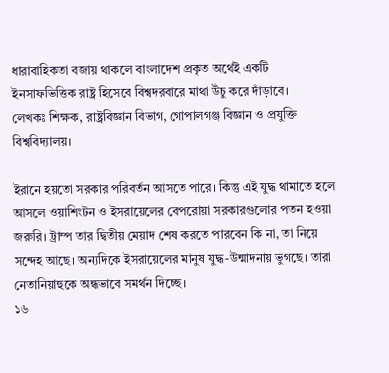ধারাবাহিকতা বজায় থাকলে বাংলাদেশ প্রকৃত অর্থেই একটি ইনসাফভিত্তিক রাষ্ট্র হিসেবে বিশ্বদরবারে মাথা উঁচু করে দাঁড়াবে।
লেখকঃ শিক্ষক, রাষ্ট্রবিজ্ঞান বিভাগ, গোপালগঞ্জ বিজ্ঞান ও প্রযুক্তি বিশ্ববিদ্যালয়।

ইরানে হয়তো সরকার পরিবর্তন আসতে পারে। কিন্তু এই যুদ্ধ থামাতে হলে আসলে ওয়াশিংটন ও ইসরায়েলের বেপরোয়া সরকারগুলোর পতন হওয়া জরুরি। ট্রাম্প তার দ্বিতীয় মেয়াদ শেষ করতে পারবেন কি না, তা নিয়ে সন্দেহ আছে। অন্যদিকে ইসরায়েলের মানুষ যুদ্ধ-উন্মাদনায় ভুগছে। তারা নেতানিয়াহুকে অন্ধভাবে সমর্থন দিচ্ছে।
১৬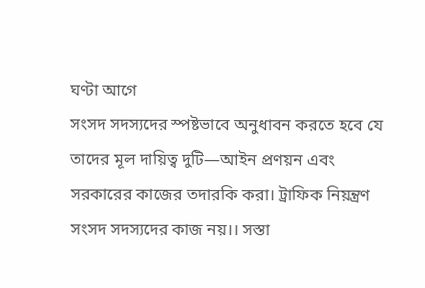ঘণ্টা আগে
সংসদ সদস্যদের স্পষ্টভাবে অনুধাবন করতে হবে যে তাদের মূল দায়িত্ব দুটি—আইন প্রণয়ন এবং সরকারের কাজের তদারকি করা। ট্রাফিক নিয়ন্ত্রণ সংসদ সদস্যদের কাজ নয়।। সস্তা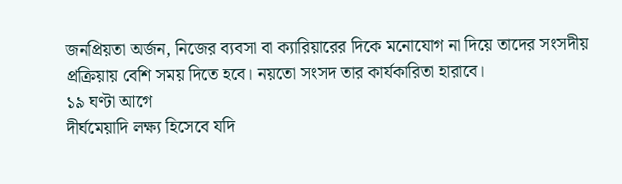জনপ্রিয়তা অর্জন, নিজের ব্যবসা বা ক্যারিয়ারের দিকে মনোযোগ না দিয়ে তাদের সংসদীয় প্রক্রিয়ায় বেশি সময় দিতে হবে। নয়তো সংসদ তার কার্যকারিতা হারাবে।
১৯ ঘণ্টা আগে
দীর্ঘমেয়াদি লক্ষ্য হিসেবে যদি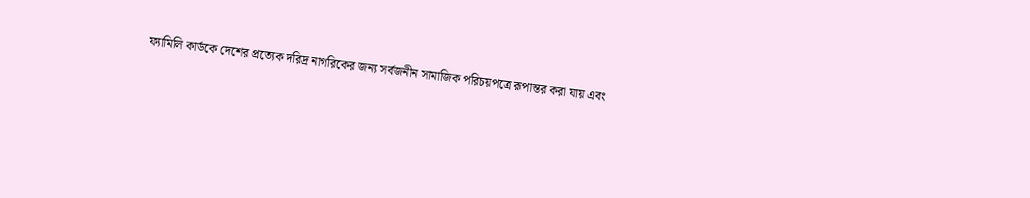ফ্যামিলি কার্ডকে দেশের প্রত্যেক দরিদ্র নাগরিকের জন্য সর্বজনীন সামাজিক পরিচয়পত্রে রূপান্তর করা যায় এবং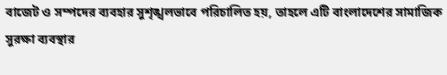বাজেট ও সম্পদের ব্যবহার সুশৃঙ্খলভাবে পরিচালিত হয়, তাহলে এটি বাংলাদেশের সামাজিক সুরক্ষা ব্যবস্থার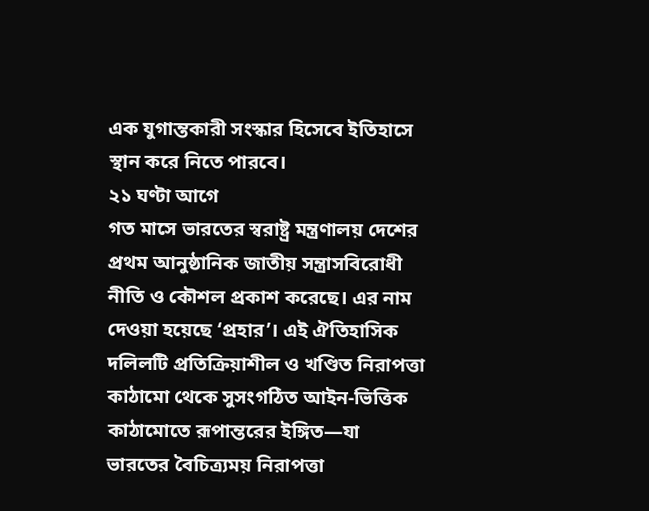এক যুগান্তকারী সংস্কার হিসেবে ইতিহাসে স্থান করে নিতে পারবে।
২১ ঘণ্টা আগে
গত মাসে ভারতের স্বরাষ্ট্র মন্ত্রণালয় দেশের প্রথম আনুষ্ঠানিক জাতীয় সন্ত্রাসবিরোধী নীতি ও কৌশল প্রকাশ করেছে। এর নাম দেওয়া হয়েছে ‘প্রহার’। এই ঐতিহাসিক দলিলটি প্রতিক্রিয়াশীল ও খণ্ডিত নিরাপত্তা কাঠামো থেকে সুসংগঠিত আইন-ভিত্তিক কাঠামোতে রূপান্তরের ইঙ্গিত—যা ভারতের বৈচিত্র্যময় নিরাপত্তা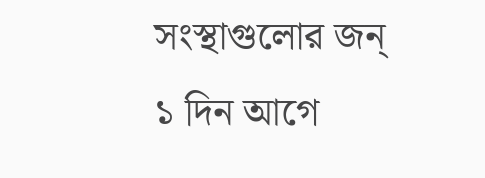সংস্থাগুলোর জন্
১ দিন আগে